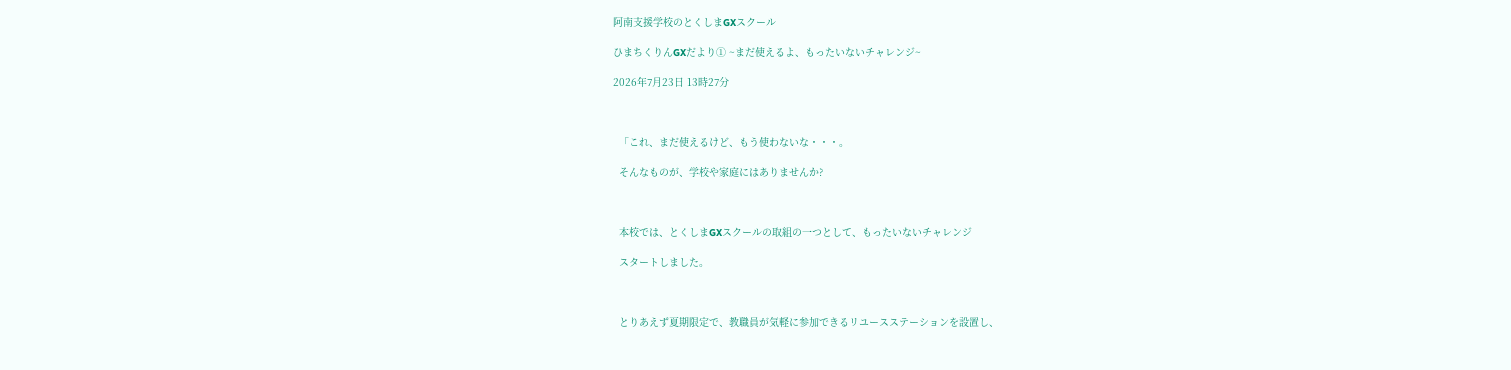阿南支援学校のとくしまGXスクール

ひまちくりんGXだより① ~まだ使えるよ、もったいないチャレンジ~

2026年7月23日 13時27分



  「これ、まだ使えるけど、もう使わないな・・・。

  そんなものが、学校や家庭にはありませんか?



  本校では、とくしまGXスクールの取組の一つとして、もったいないチャレンジ

  スタートしました。



  とりあえず夏期限定で、教職員が気軽に参加できるリユースステーションを設置し、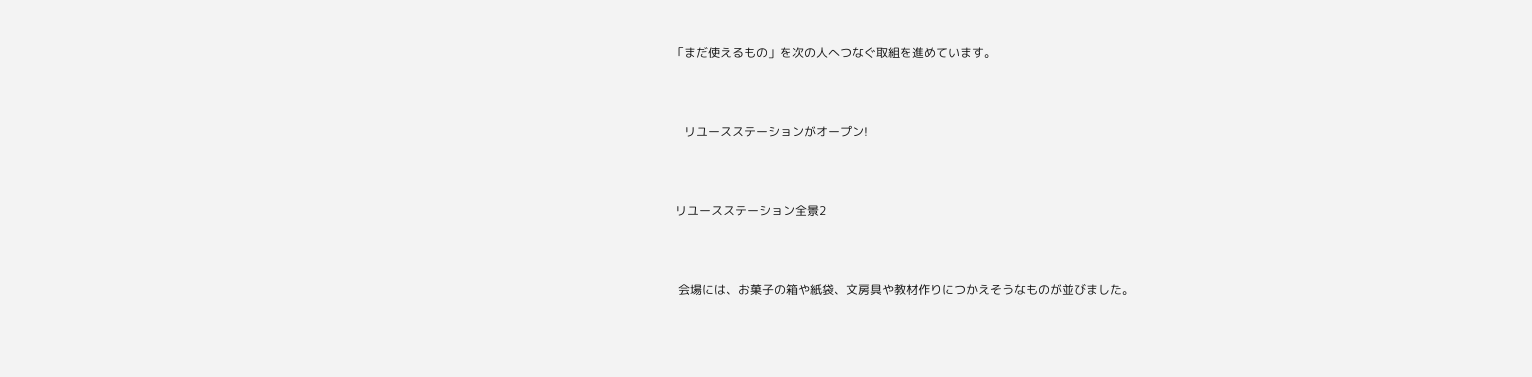「まだ使えるもの」を次の人へつなぐ取組を進めています。



    リユースステーションがオープン!



 リユースステーション全景2



  会場には、お菓子の箱や紙袋、文房具や教材作りにつかえそうなものが並びました。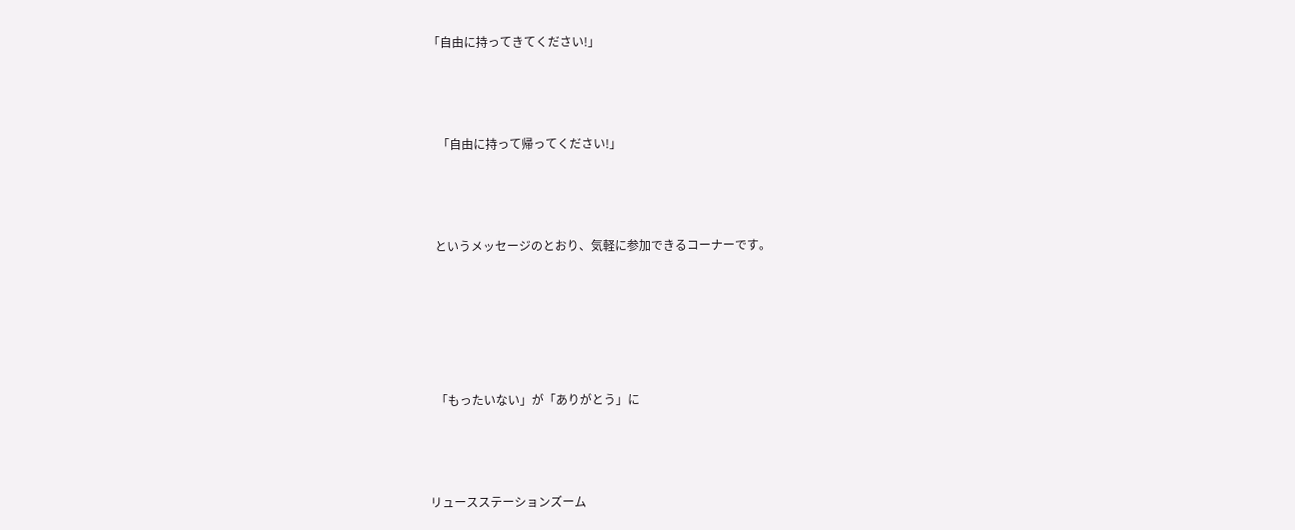「自由に持ってきてください!」



   「自由に持って帰ってください!」



  というメッセージのとおり、気軽に参加できるコーナーです。





  「もったいない」が「ありがとう」に



リュースステーションズーム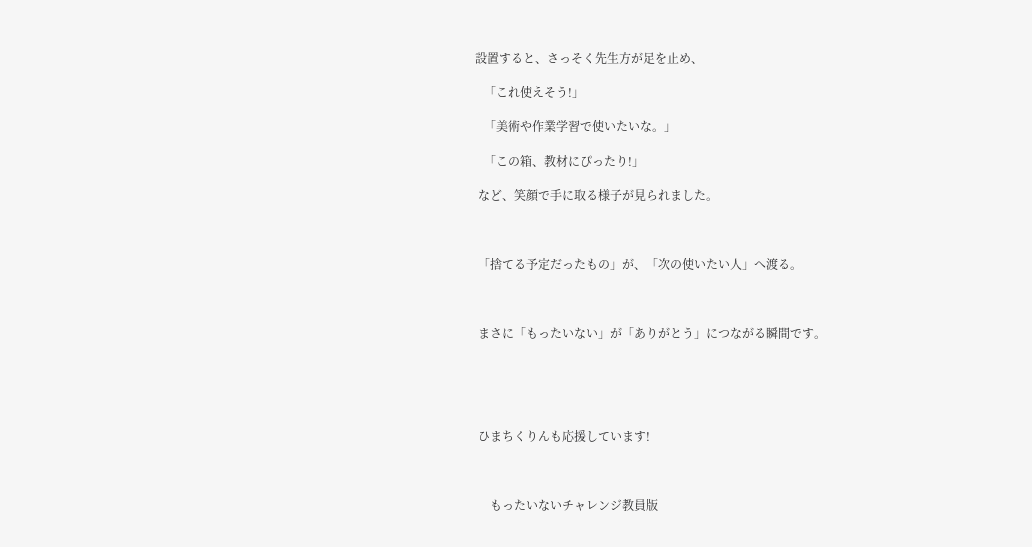設置すると、さっそく先生方が足を止め、

   「これ使えそう!」

   「美術や作業学習で使いたいな。」

   「この箱、教材にぴったり!」

 など、笑顔で手に取る様子が見られました。



 「捨てる予定だったもの」が、「次の使いたい人」へ渡る。



 まさに「もったいない」が「ありがとう」につながる瞬間です。





 ひまちくりんも応援しています!



     もったいないチャレンジ教員版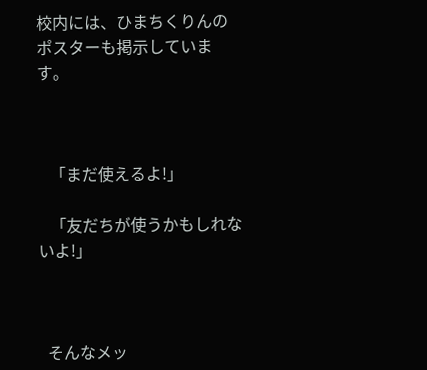校内には、ひまちくりんのポスターも掲示しています。



   「まだ使えるよ!」

   「友だちが使うかもしれないよ!」



  そんなメッ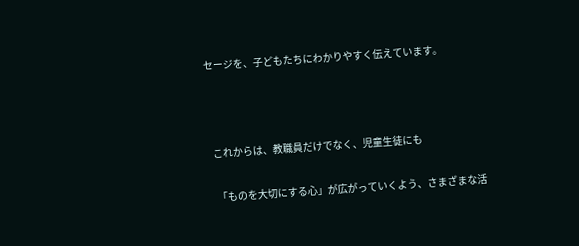セージを、子どもたちにわかりやすく伝えています。



  これからは、教職員だけでなく、児童生徒にも

   「ものを大切にする心」が広がっていくよう、さまざまな活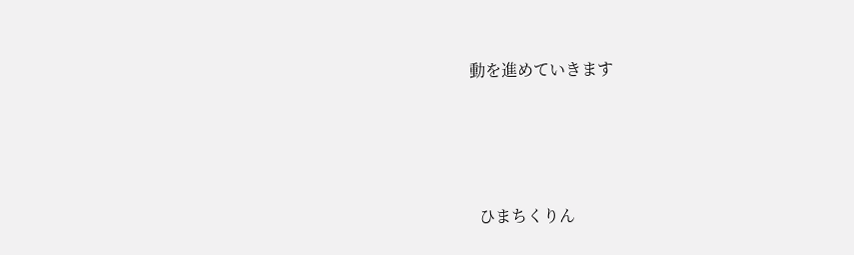動を進めていきます





  ひまちくりん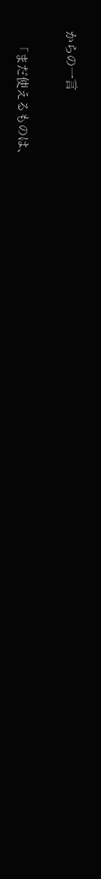からの一言

   「まだ使えるものは、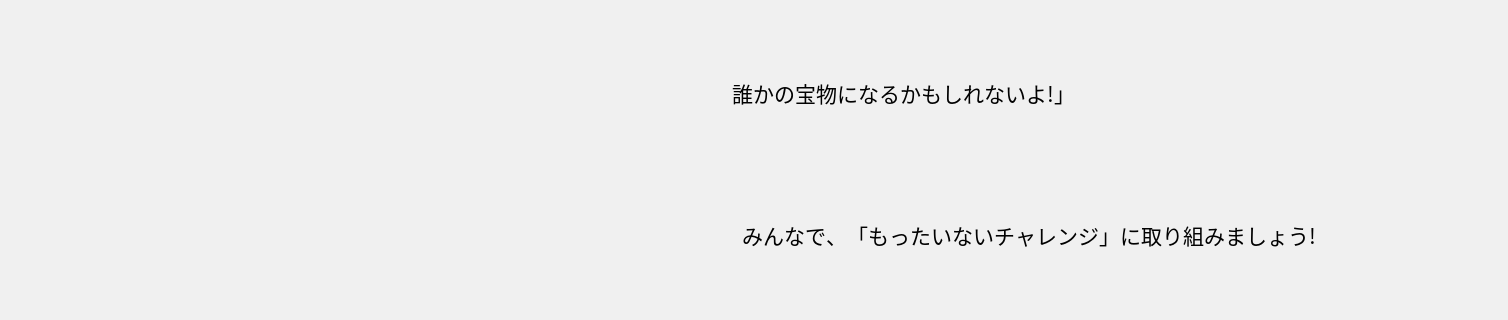誰かの宝物になるかもしれないよ!」



  みんなで、「もったいないチャレンジ」に取り組みましょう!